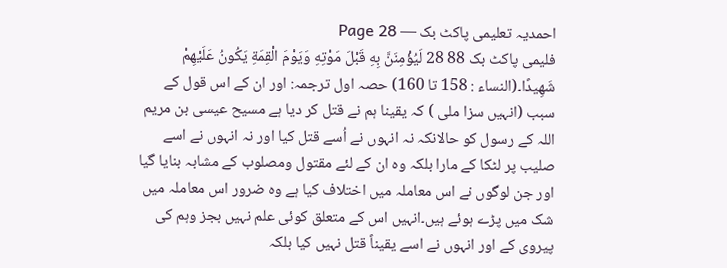احمدیہ تعلیمی پاکٹ بک — Page 28
فلیمی پاکٹ بک 88 28 لَيُؤْمِنَنَّ بِهِ قَبْلَ مَوْتِهِ وَيَوْمَ الْقِمَةِ يَكُونُ عَلَيْهِمْ شَهِيدًا۔(النساء : 158 تا 160) حصہ اول ترجمہ: اور ان کے اس قول کے سبب (انہیں سزا ملی ) کہ یقینا ہم نے قتل کر دیا ہے مسیح عیسی بن مریم اللہ کے رسول کو حالانکہ نہ انہوں نے اُسے قتل کیا اور نہ انہوں نے اسے صلیب پر لٹکا کے مارا بلکہ وہ ان کے لئے مقتول ومصلوب کے مشابہ بنایا گیا اور جن لوگوں نے اس معاملہ میں اختلاف کیا ہے وہ ضرور اس معاملہ میں شک میں پڑے ہوئے ہیں۔انہیں اس کے متعلق کوئی علم نہیں بجز وہم کی پیروی کے اور انہوں نے اسے یقیناً قتل نہیں کیا بلکہ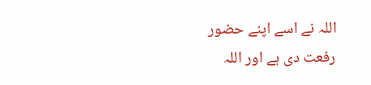اللہ نے اسے اپنے حضور رفعت دی ہے اور اللہ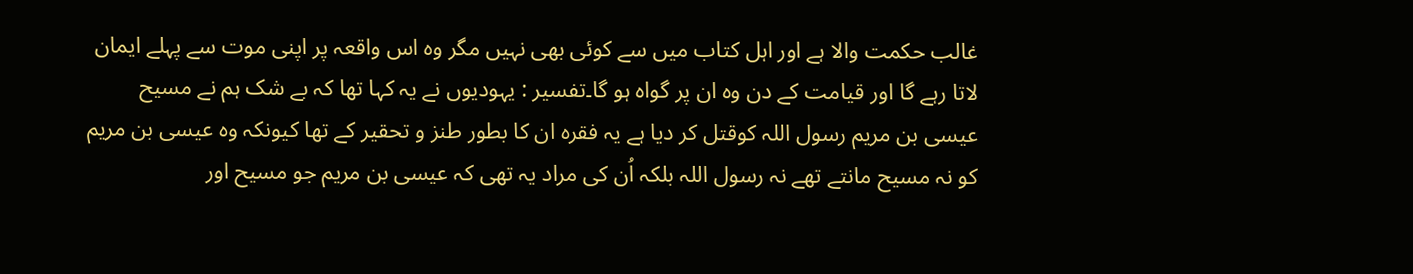غالب حکمت والا ہے اور اہل کتاب میں سے کوئی بھی نہیں مگر وہ اس واقعہ پر اپنی موت سے پہلے ایمان لاتا رہے گا اور قیامت کے دن وہ ان پر گواہ ہو گا۔تفسیر : یہودیوں نے یہ کہا تھا کہ بے شک ہم نے مسیح عیسی بن مریم رسول اللہ کوقتل کر دیا ہے یہ فقرہ ان کا بطور طنز و تحقیر کے تھا کیونکہ وہ عیسی بن مریم کو نہ مسیح مانتے تھے نہ رسول اللہ بلکہ اُن کی مراد یہ تھی کہ عیسی بن مریم جو مسیح اور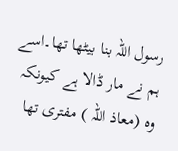رسول اللہ بنا بیٹھا تھا۔اسے ہم نے مار ڈالا ہے کیونکہ وہ (معاذ اللہ ) مفتری تھا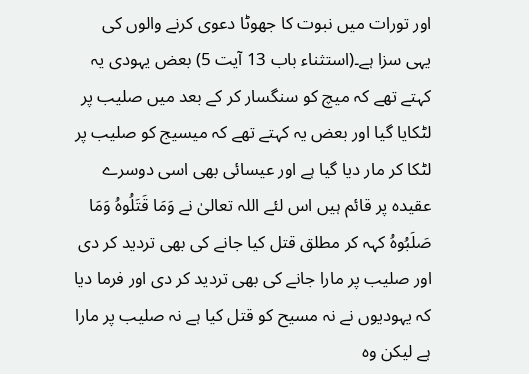اور تورات میں نبوت کا جھوٹا دعوی کرنے والوں کی یہی سزا ہے۔(استثناء باب 13 آیت 5) بعض یہودی یہ کہتے تھے کہ میچ کو سنگسار کر کے بعد میں صلیب پر لٹکایا گیا اور بعض یہ کہتے تھے کہ میسیج کو صلیب پر لٹکا کر مار دیا گیا ہے اور عیسائی بھی اسی دوسرے عقیدہ پر قائم ہیں اس لئے اللہ تعالیٰ نے وَمَا قَتَلُوهُ وَمَا صَلَبُوهُ کہہ کر مطلق قتل کیا جانے کی بھی تردید کر دی اور صلیب پر مارا جانے کی بھی تردید کر دی اور فرما دیا کہ یہودیوں نے نہ مسیح کو قتل کیا ہے نہ صلیب پر مارا ہے لیکن وہ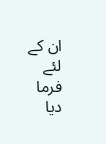ان کے لئے فرما دیا